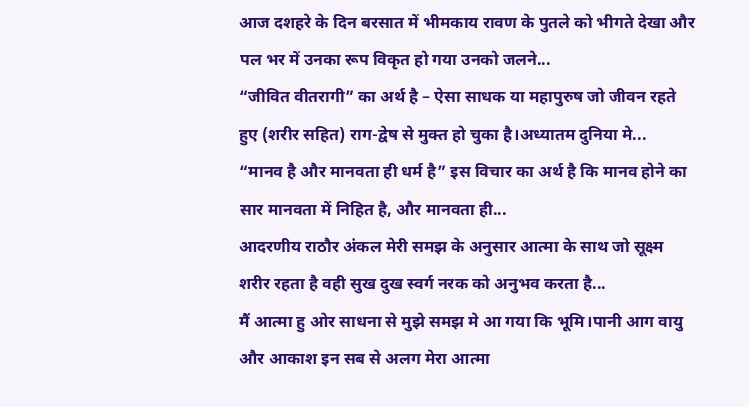आज दशहरे के दिन बरसात में भीमकाय रावण के पुतले को भीगते देखा और पल भर में उनका रूप विकृत हो गया उनको जलने...
“जीवित वीतरागी” का अर्थ है – ऐसा साधक या महापुरुष जो जीवन रहते हुए (शरीर सहित) राग-द्वेष से मुक्त हो चुका है।अध्यातम दुनिया मे...
“मानव है और मानवता ही धर्म है” इस विचार का अर्थ है कि मानव होने का सार मानवता में निहित है, और मानवता ही...
आदरणीय राठौर अंकल मेरी समझ के अनुसार आत्मा के साथ जो सूक्ष्म शरीर रहता है वही सुख दुख स्वर्ग नरक को अनुभव करता है...
मैं आत्मा हु ओर साधना से मुझे समझ मे आ गया कि भूमि।पानी आग वायु और आकाश इन सब से अलग मेरा आत्मा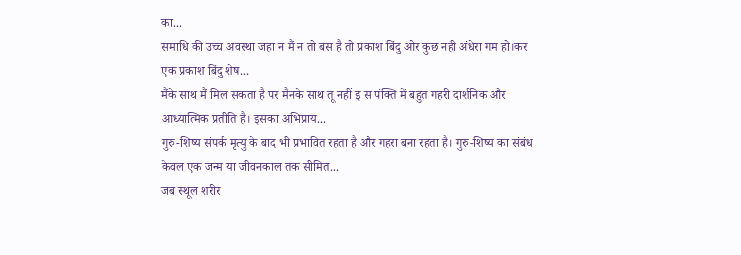का...
समाधि की उच्च अवस्था जहा न मैं न तो बस है तो प्रकाश बिंदु ओर कुछ नही अंधेरा गम हो।कर एक प्रकाश बिंदु शेष...
मैंके साथ मैं मिल सकता है पर मैनके साथ तू नहीं इ स पंक्ति में बहुत गहरी दार्शनिक और आध्यात्मिक प्रतीति है। इसका अभिप्राय...
गुरु-शिष्य संपर्क मृत्यु के बाद भी प्रभावित रहता है और गहरा बना रहता है। गुरु-शिष्य का संबंध केवल एक जन्म या जीवनकाल तक सीमित...
जब स्थूल शरीर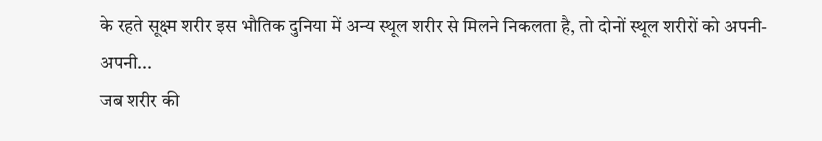के रहते सूक्ष्म शरीर इस भौतिक दुनिया में अन्य स्थूल शरीर से मिलने निकलता है, तो दोनों स्थूल शरीरों को अपनी-अपनी...
जब शरीर की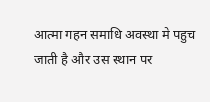आत्मा गहन समाधि अवस्था मे पहुच जाती है और उस स्थान पर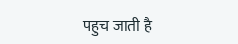पहुच जाती है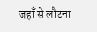जहाँ से लौटना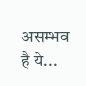असम्भव है ये...